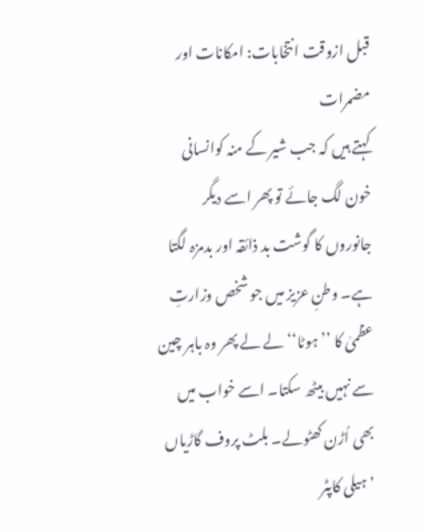قبل ازوقت انتخابات: امکانات اور مضمرات
کہتے ہیں کہ جب شیر کے منہ کوانسانی خون لگ جائے تو پھر اسے دیگر جانوروں کا گوشت بد ذائقہ اور بدمزہ لگتا ہے۔ وطنِ عزیز میں جو شخص وزارتِ عظمیٰ کا ’’ہوٹا‘‘ لے لے پھر وہ باہر چین سے نہیں بیٹھ سکتا۔ اسے خواب میں بھی اُڑن کھٹولے۔ بلٹ پروف گاڑیاں ’ہیلی کاپٹر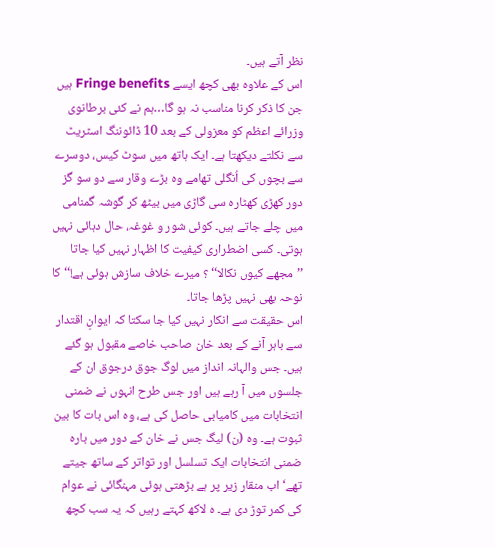نظر آتے ہیں۔
اس کے علاوہ بھی کچھ ایسے Fringe benefits ہیں جن کا ذکر کرنا مناسب نہ ہو گا…ہم نے کئی برطانوی وزرائے اعظم کو معزولی کے بعد 10 ڈائوننگ اسٹریٹ سے نکلتے دیکھتا ہے۔ ایک ہاتھ میں سوٹ کیس، دوسرے سے بچوں کی اُنگلی تھامے وہ بڑے وقار سے دو سو گز دور کھڑی کھٹارہ سی گاڑی میں بیٹھ کر گوشہ گمنامی میں چلے جاتے ہیں۔ کوئی شور و غوغہ، حال دہائی نہیں ہوتی۔ کسی اضطراری کیفیت کا اظہار نہیں کیا جاتا ’’مجھے کیوں نکالا‘‘ ؟ میرے خلاف سازش ہوئی ہے!‘‘ کا نوحہ بھی نہیں پڑھا جاتا۔
اس حقیقت سے انکار نہیں کیا جا سکتا کہ ایوانِ اقتدار سے باہر آنے کے بعد خان صاحب خاصے مقبول ہو گئے ہیں۔ جس والہانہ انداز میں لوگ جوق درجوق ان کے جلسوں میں آ رہے ہیں اور جس طرح انہوں نے ضمنی انتخابات میں کامیابی حاصل کی ہے، وہ اس بات کا بین ثبوت ہے۔ وہ (ن) لیگ جس نے خان کے دور میں بارہ ضمنی انتخابات ایک تسلسل اور تواتر کے ساتھ جیتے تھے‘ اب منقار زیر پر ہے بڑھتی ہوئی مہنگائی نے عوام کی کمر توڑ دی ہے۔ ہ لاکھ کہتے رہیں کہ یہ سب کچھ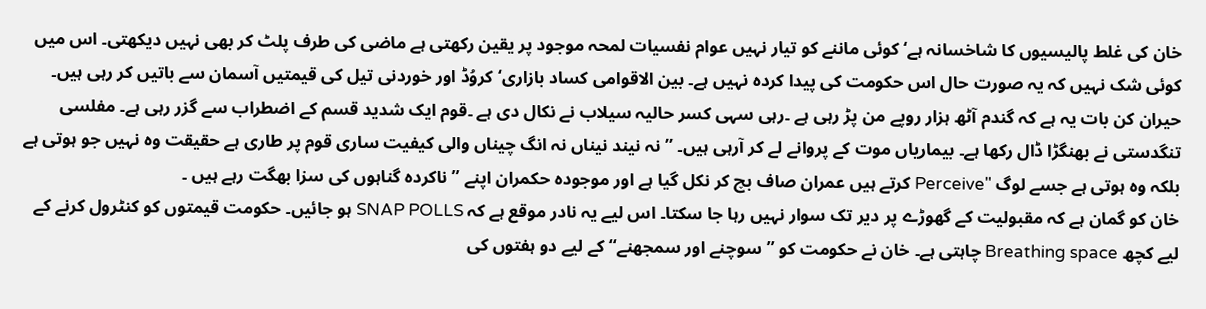خان کی غلط پالیسیوں کا شاخسانہ ہے‘ کوئی ماننے کو تیار نہیں عوام نفسیات لمحہ موجود پر یقین رکھتی ہے ماضی کی طرف پلٹ کر بھی نہیں دیکھتی۔ اس میں کوئی شک نہیں کہ یہ صورت حال اس حکومت کی پیدا کردہ نہیں ہے۔ بین الاقوامی کساد بازاری‘ کروُڈ اور خوردنی تیل کی قیمتیں آسمان سے باتیں کر رہی ہیں۔
حیران کن بات یہ ہے کہ گندم آٹھ ہزار روپے من پڑ رہی ہے ۔رہی سہی کسر حالیہ سیلاب نے نکال دی ہے ۔قوم ایک شدید قسم کے اضطراب سے گزر رہی ہے۔ مفلسی تنگدستی نے بھنگڑا ڈال رکھا ہے۔ بیماریاں موت کے پروانے لے کر آرہی ہیں۔ ’’نہ نیند نیناں نہ انگ چیناں والی کیفیت ساری قوم پر طاری ہے حقیقت وہ نہیں جو ہوتی ہے بلکہ وہ ہوتی ہے جسے لوگ "Perceive کرتے ہیں عمران صاف بچ کر نکل گیا ہے اور موجودہ حکمران اپنے ’’ ناکردہ گناہوں کی سزا بھگت رہے ہیں ۔
خان کو گمان ہے کہ مقبولیت کے گھوڑے پر دیر تک سوار نہیں رہا جا سکتا۔ اس لیے یہ نادر موقع ہے کہ SNAP POLLS ہو جائیں۔ حکومت قیمتوں کو کنٹرول کرنے کے لیے کچھ Breathing space چاہتی ہے۔ خان نے حکومت کو ’’سوچنے اور سمجھنے‘‘ کے لیے دو ہفتوں کی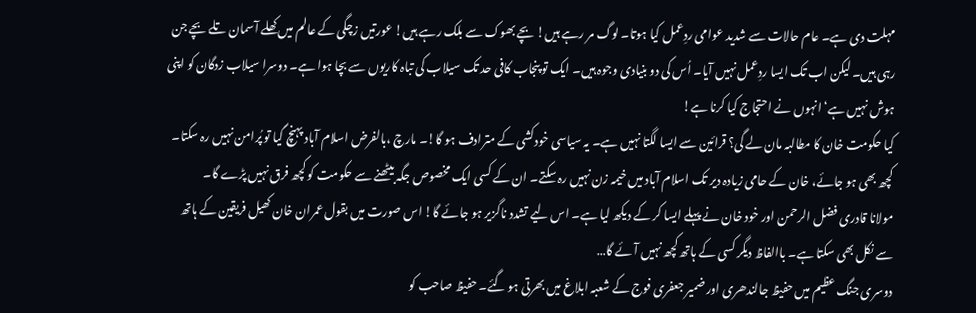مہلت دی ہے۔ عام حالات سے شدید عوامی ردِعمل کیا ہوتا۔ لوگ مر رہے ہیں! بچے بھوک سے بلک رہے ہیں! عورتیں زچگی کے عالم میں کھلے آسمان تلے بچے جن رہی ہیں۔ لیکن اب تک ایسا ردِعمل نہیں آیا۔ اُس کی دو بنیادی وجوہ ہیں۔ ایک تو پنجاب کافی حد تک سیلاب کی تباہ کاریوں سے بچا ہوا ہے۔ دوسرا سیلاب زدگان کو اپنی ہوش نہیں ہے‘ انہوں نے احتجاج کیا کرنا ہے!
کیا حکومت خان کا مطالبہ مان لے گی؟ قرائین سے ایسا لگتا نہیں ہے۔ یہ سیاسی خودکشی کے مترادف ہو گا!۔ مارچ ،بالفرض اسلام آباد پہنچ گیا تو پُرامن نہیں رہ سکتا۔ کچھ بھی ہو جائے، خان کے حامی زیادہ دیر تک اسلام آباد میں خیمہ زن نہیں رہ سکتے۔ ان کے کسی ایک مخصوص جگہ بیٹھنے سے حکومت کو کچھ فرق نہیں پڑے گا۔
مولانا قادری فضل الرحمن اور خود خان نے پہلے ایسا کر کے دیکھ لیا ہے۔ اس لیے تشدد ناگزیر ہو جائے گا! اس صورت میں بقول عمران خان کھیل فریقین کے ہاتھ سے نکل بھی سکتا ہے۔ باالفاظ دیگر کسی کے ہاتھ کچھ نہیں آئے گا…
دوسری جنگ عظیم میں حفیظ جالندھری اور ضمیر جعفری فوج کے شعبہ ابلاغ میں بھرتی ہو گئے۔ حفیظ صاحب کو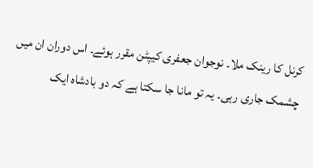کرنل کا رینک ملا۔ نوجوان جعفری کیپٹن مقرر ہوئے۔ اس دوران ان میں چشمک جاری رہی۔ یہ تو مانا جا سکتا ہے کہ دو بادشاہ ایک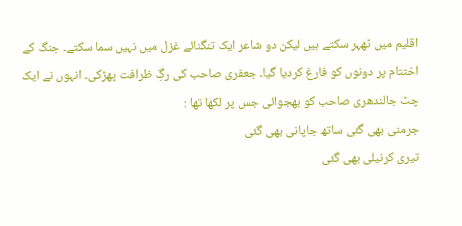اقلیم میں ٹھہر سکتے ہیں لیکن دو شاعر ایک تنگنائے غزل میں نہیں سما سکتے۔ جنگ کے اختتام پر دونوں کو فارغ کردیا گیا۔ جعفری صاحب کی رگِ ظرافت پھڑکی۔ انہوں نے ایک چٹ جالندھری صاحب کو بھجوائی جس پر لکھا تھا :
جرمنی بھی گئی ساتھ جاپانی بھی گئی
تیری کرنیلی بھی گئی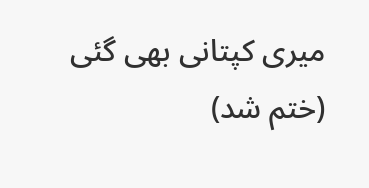میری کپتانی بھی گئی
(ختم شد)